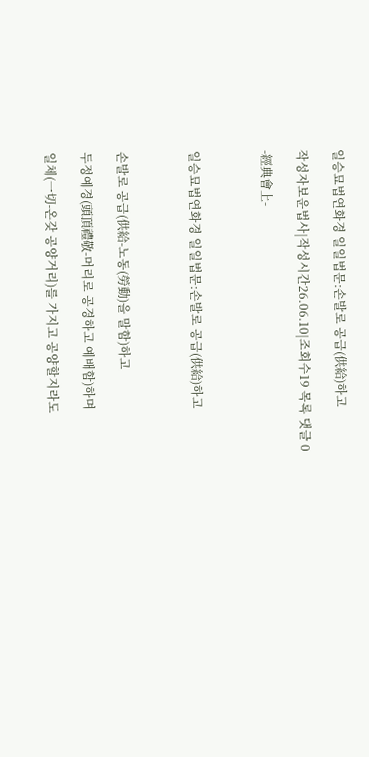일승묘법연화경 일일법문:손발로 공급(供給)하고

작성자보운법사|작성시간26.06.10|조회수19 목록 댓글 0

-經典會上-



일승묘법연화경 일일법문:손발로 공급(供給)하고



손발로 공급(供給-노동(勞動)을 말함)하고

두정예경(頭頂禮敬-머리로 공경하고 예배함)하며

일체(一切-온갖 공양거리)를 가지고 공양할지라도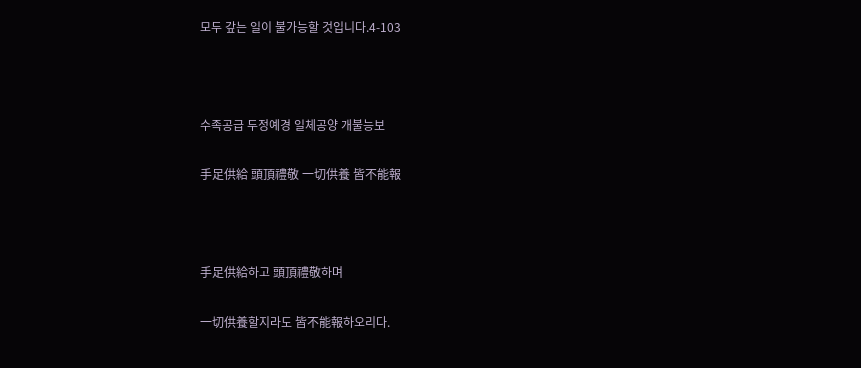모두 갚는 일이 불가능할 것입니다.4-103



수족공급 두정예경 일체공양 개불능보

手足供給 頭頂禮敬 一切供養 皆不能報



手足供給하고 頭頂禮敬하며

一切供養할지라도 皆不能報하오리다.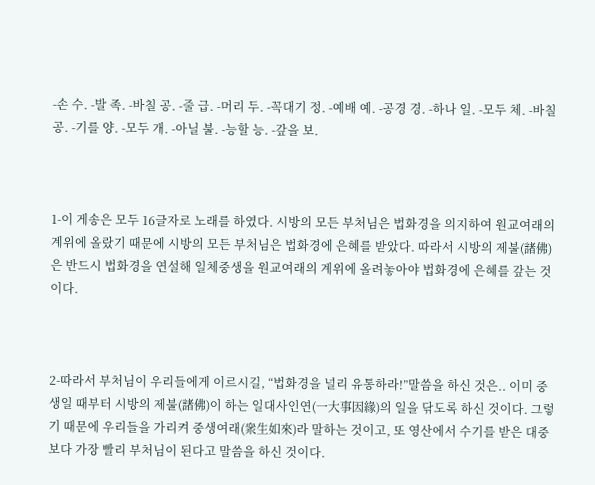-손 수. -발 족. -바칠 공. -줄 급. -머리 두. -꼭대기 정. -예배 예. -공경 경. -하나 일. -모두 체. -바칠 공. -기를 양. -모두 개. -아닐 불. -능할 능. -갚을 보.



1-이 게송은 모두 16글자로 노래를 하였다. 시방의 모든 부처님은 법화경을 의지하여 원교여래의 계위에 올랐기 때문에 시방의 모든 부처님은 법화경에 은혜를 받았다. 따라서 시방의 제불(諸佛)은 반드시 법화경을 연설해 일체중생을 원교여래의 계위에 올려놓아야 법화경에 은혜를 갚는 것이다.



2-따라서 부처님이 우리들에게 이르시길, “법화경을 널리 유통하라!”말씀을 하신 것은.. 이미 중생일 때부터 시방의 제불(諸佛)이 하는 일대사인연(一大事因緣)의 일을 닦도록 하신 것이다. 그렇기 때문에 우리들을 가리켜 중생여래(衆生如來)라 말하는 것이고, 또 영산에서 수기를 받은 대중보다 가장 빨리 부처님이 된다고 말씀을 하신 것이다.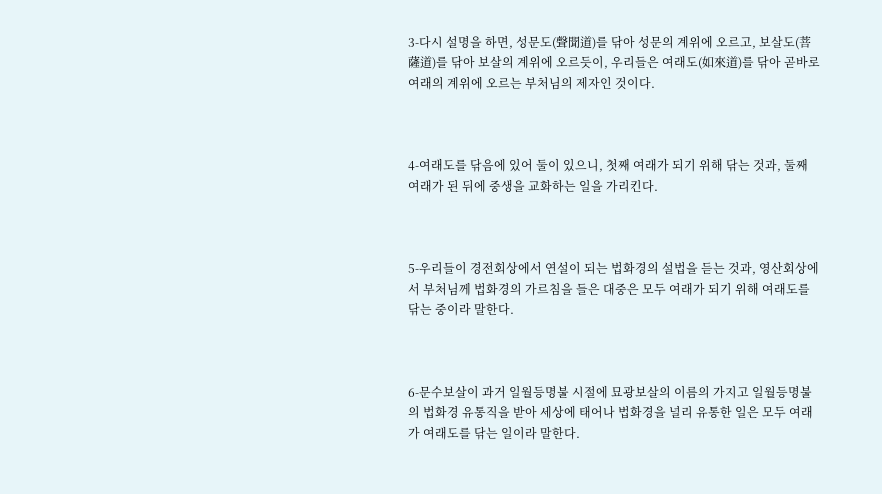3-다시 설명을 하면, 성문도(聲聞道)를 닦아 성문의 계위에 오르고, 보살도(菩薩道)를 닦아 보살의 계위에 오르듯이, 우리들은 여래도(如來道)를 닦아 곧바로 여래의 계위에 오르는 부처님의 제자인 것이다.



4-여래도를 닦음에 있어 둘이 있으니, 첫째 여래가 되기 위해 닦는 것과, 둘째 여래가 된 뒤에 중생을 교화하는 일을 가리킨다.



5-우리들이 경전회상에서 연설이 되는 법화경의 설법을 듣는 것과, 영산회상에서 부처님께 법화경의 가르침을 들은 대중은 모두 여래가 되기 위해 여래도를 닦는 중이라 말한다.



6-문수보살이 과거 일월등명불 시절에 묘광보살의 이름의 가지고 일월등명불의 법화경 유통직을 받아 세상에 태어나 법화경을 널리 유통한 일은 모두 여래가 여래도를 닦는 일이라 말한다.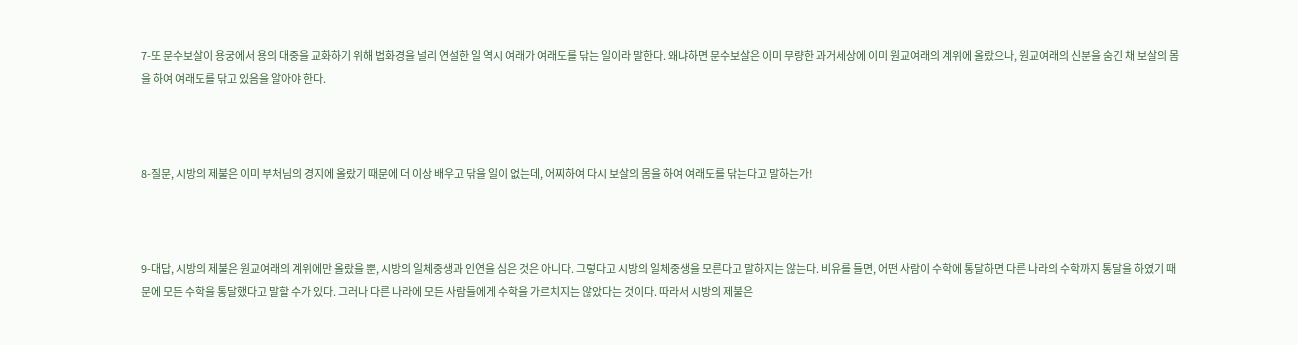7-또 문수보살이 용궁에서 용의 대중을 교화하기 위해 법화경을 널리 연설한 일 역시 여래가 여래도를 닦는 일이라 말한다. 왜냐하면 문수보살은 이미 무량한 과거세상에 이미 원교여래의 계위에 올랐으나, 원교여래의 신분을 숨긴 채 보살의 몸을 하여 여래도를 닦고 있음을 알아야 한다.



8-질문, 시방의 제불은 이미 부처님의 경지에 올랐기 때문에 더 이상 배우고 닦을 일이 없는데, 어찌하여 다시 보살의 몸을 하여 여래도를 닦는다고 말하는가!



9-대답, 시방의 제불은 원교여래의 계위에만 올랐을 뿐, 시방의 일체중생과 인연을 심은 것은 아니다. 그렇다고 시방의 일체중생을 모른다고 말하지는 않는다. 비유를 들면, 어떤 사람이 수학에 통달하면 다른 나라의 수학까지 통달을 하였기 때문에 모든 수학을 통달했다고 말할 수가 있다. 그러나 다른 나라에 모든 사람들에게 수학을 가르치지는 않았다는 것이다. 따라서 시방의 제불은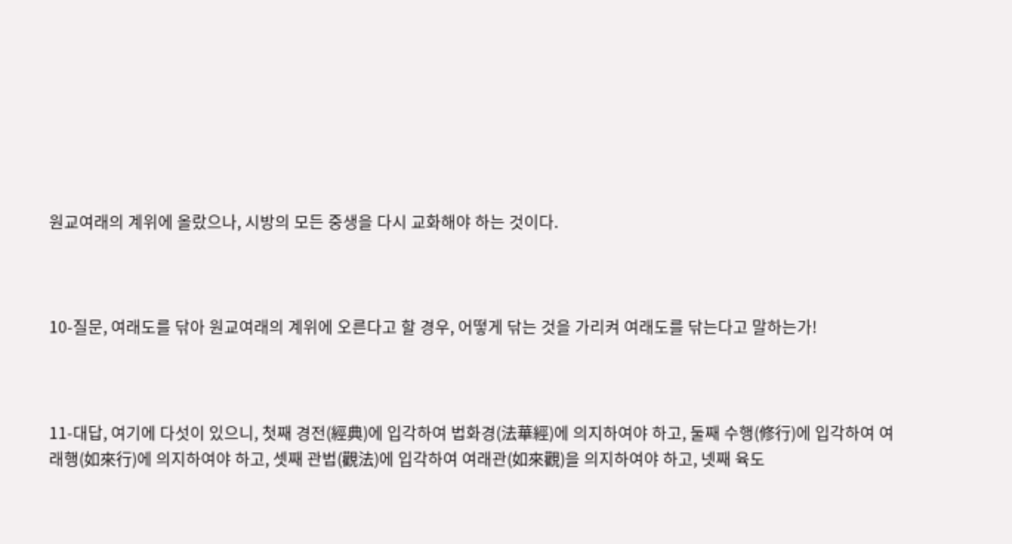원교여래의 계위에 올랐으나, 시방의 모든 중생을 다시 교화해야 하는 것이다.



10-질문, 여래도를 닦아 원교여래의 계위에 오른다고 할 경우, 어떻게 닦는 것을 가리켜 여래도를 닦는다고 말하는가!



11-대답, 여기에 다섯이 있으니, 첫째 경전(經典)에 입각하여 법화경(法華經)에 의지하여야 하고, 둘째 수행(修行)에 입각하여 여래행(如來行)에 의지하여야 하고, 셋째 관법(觀法)에 입각하여 여래관(如來觀)을 의지하여야 하고, 넷째 육도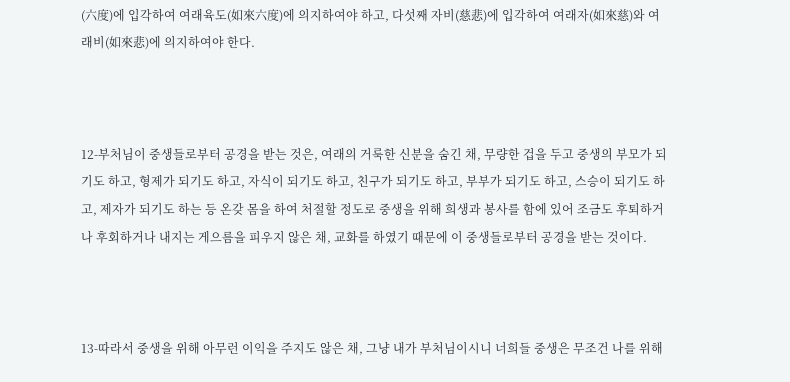(六度)에 입각하여 여래육도(如來六度)에 의지하여야 하고, 다섯째 자비(慈悲)에 입각하여 여래자(如來慈)와 여래비(如來悲)에 의지하여야 한다.



12-부처님이 중생들로부터 공경을 받는 것은, 여래의 거룩한 신분을 숨긴 채, 무량한 겁을 두고 중생의 부모가 되기도 하고, 형제가 되기도 하고, 자식이 되기도 하고, 친구가 되기도 하고, 부부가 되기도 하고, 스승이 되기도 하고, 제자가 되기도 하는 등 온갖 몸을 하여 처절할 정도로 중생을 위해 희생과 봉사를 함에 있어 조금도 후퇴하거나 후회하거나 내지는 게으름을 피우지 않은 채, 교화를 하였기 때문에 이 중생들로부터 공경을 받는 것이다.



13-따라서 중생을 위해 아무런 이익을 주지도 않은 채, 그냥 내가 부처님이시니 너희들 중생은 무조건 나를 위해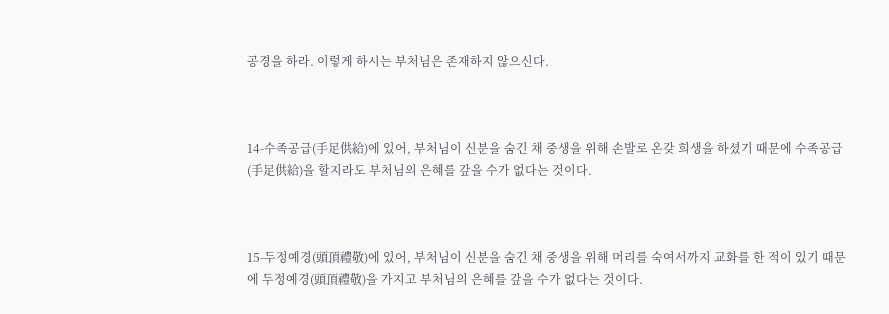공경을 하라. 이렇게 하시는 부처님은 존재하지 않으신다.



14-수족공급(手足供給)에 있어, 부처님이 신분을 숨긴 채 중생을 위해 손발로 온갖 희생을 하셨기 때문에 수족공급(手足供給)을 할지라도 부처님의 은혜를 갚을 수가 없다는 것이다.



15-두정예경(頭頂禮敬)에 있어, 부처님이 신분을 숨긴 채 중생을 위해 머리를 숙여서까지 교화를 한 적이 있기 때문에 두정예경(頭頂禮敬)을 가지고 부처님의 은혜를 갚을 수가 없다는 것이다.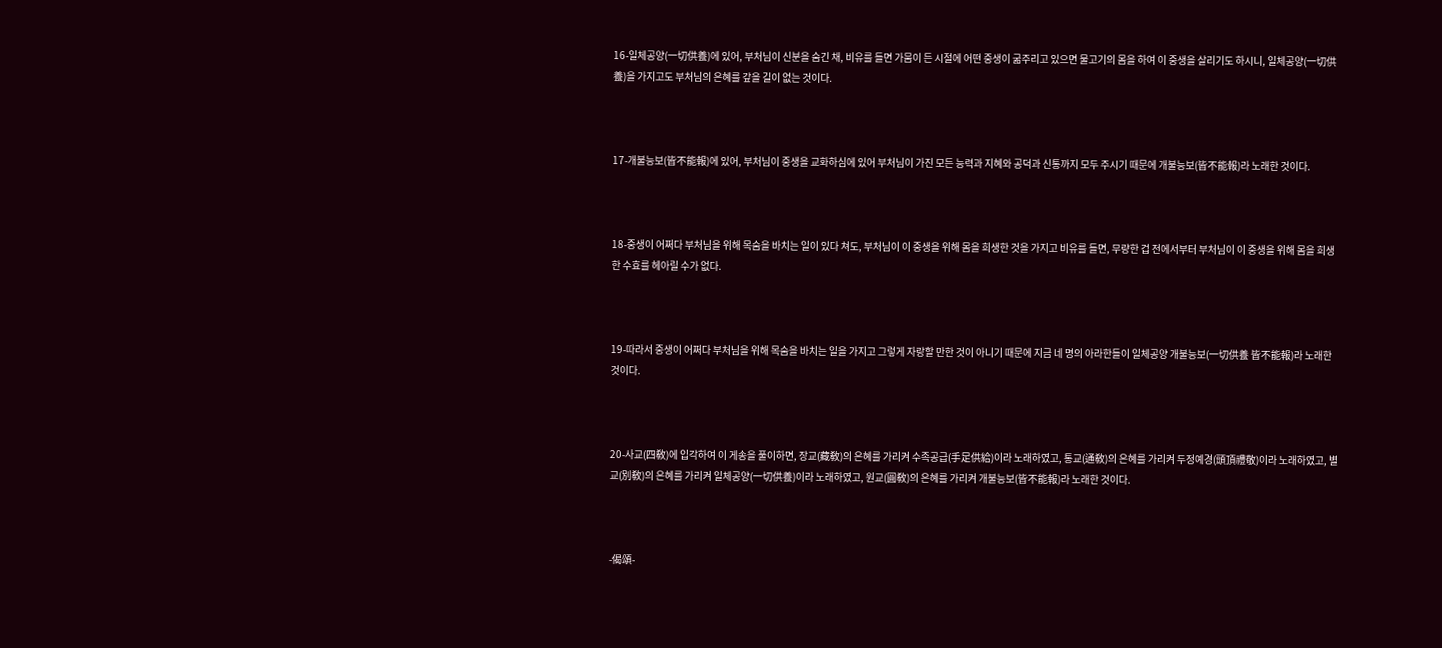16-일체공양(一切供養)에 있어, 부처님이 신분을 숨긴 채, 비유를 들면 가뭄이 든 시절에 어떤 중생이 굶주리고 있으면 물고기의 몸을 하여 이 중생을 살리기도 하시니, 일체공양(一切供養)을 가지고도 부처님의 은혜를 갚을 길이 없는 것이다.



17-개불능보(皆不能報)에 있어, 부처님이 중생을 교화하심에 있어 부처님이 가진 모든 능력과 지혜와 공덕과 신통까지 모두 주시기 때문에 개불능보(皆不能報)라 노래한 것이다.



18-중생이 어쩌다 부처님을 위해 목숨을 바치는 일이 있다 쳐도, 부처님이 이 중생을 위해 몸을 희생한 것을 가지고 비유를 들면, 무량한 겁 전에서부터 부처님이 이 중생을 위해 몸을 희생한 수효를 헤아릴 수가 없다.



19-따라서 중생이 어쩌다 부처님을 위해 목숨을 바치는 일을 가지고 그렇게 자랑할 만한 것이 아니기 때문에 지금 네 명의 아라한들이 일체공양 개불능보(一切供養 皆不能報)라 노래한 것이다.



20-사교(四敎)에 입각하여 이 게송을 풀이하면, 장교(藏敎)의 은혜를 가리켜 수족공급(手足供給)이라 노래하였고, 통교(通敎)의 은혜를 가리켜 두정예경(頭頂禮敬)이라 노래하였고, 별교(別敎)의 은혜를 가리켜 일체공양(一切供養)이라 노래하였고, 원교(圓敎)의 은혜를 가리켜 개불능보(皆不能報)라 노래한 것이다.



-偈頌-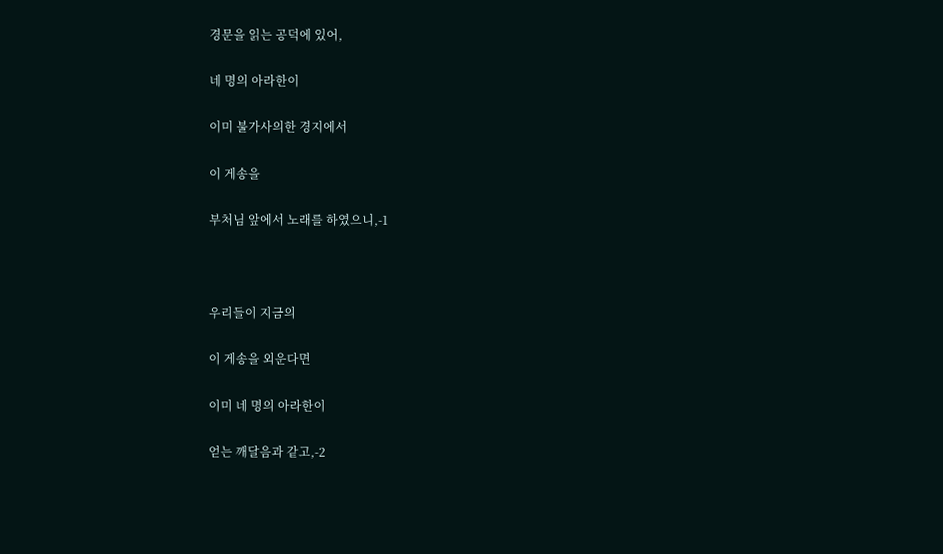경문을 읽는 공덕에 있어,

네 명의 아라한이

이미 불가사의한 경지에서

이 게송을

부처님 앞에서 노래를 하였으니,-1



우리들이 지금의

이 게송을 외운다면

이미 네 명의 아라한이

얻는 깨달음과 같고,-2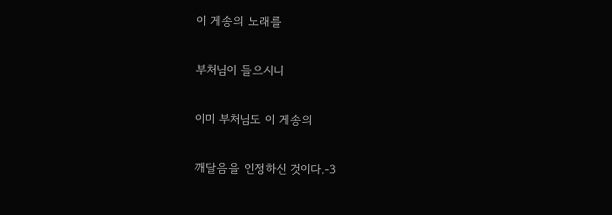이 게송의 노래를

부처님이 들으시니

이미 부처님도 이 게송의

깨달음을 인정하신 것이다.-3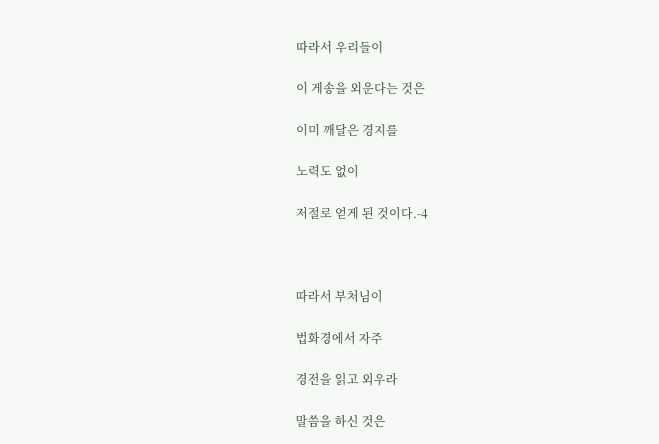따라서 우리들이

이 게송을 외운다는 것은

이미 깨달은 경지를

노력도 없이

저절로 얻게 된 것이다.-4



따라서 부처님이

법화경에서 자주

경전을 읽고 외우라

말씀을 하신 것은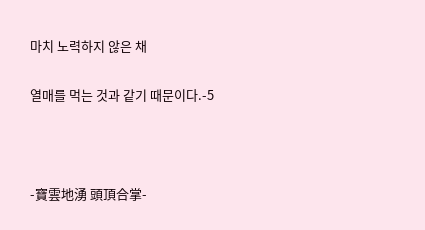마치 노력하지 않은 채

열매를 먹는 것과 같기 때문이다.-5



-寶雲地湧 頭頂合掌-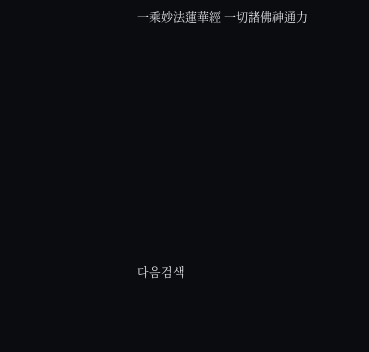一乘妙法蓮華經 一切諸佛神通力









다음검색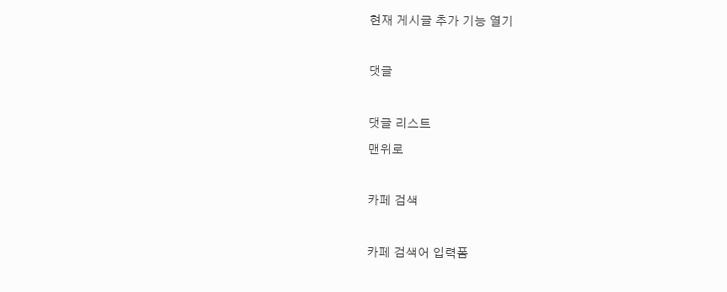현재 게시글 추가 기능 열기

댓글

댓글 리스트
맨위로

카페 검색

카페 검색어 입력폼